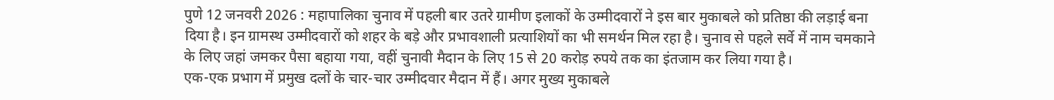पुणे 12 जनवरी 2026 : महापालिका चुनाव में पहली बार उतरे ग्रामीण इलाकों के उम्मीदवारों ने इस बार मुकाबले को प्रतिष्ठा की लड़ाई बना दिया है। इन ग्रामस्थ उम्मीदवारों को शहर के बड़े और प्रभावशाली प्रत्याशियों का भी समर्थन मिल रहा है। चुनाव से पहले सर्वे में नाम चमकाने के लिए जहां जमकर पैसा बहाया गया, वहीं चुनावी मैदान के लिए 15 से 20 करोड़ रुपये तक का इंतजाम कर लिया गया है।
एक-एक प्रभाग में प्रमुख दलों के चार-चार उम्मीदवार मैदान में हैं। अगर मुख्य मुकाबले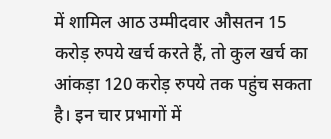में शामिल आठ उम्मीदवार औसतन 15 करोड़ रुपये खर्च करते हैं, तो कुल खर्च का आंकड़ा 120 करोड़ रुपये तक पहुंच सकता है। इन चार प्रभागों में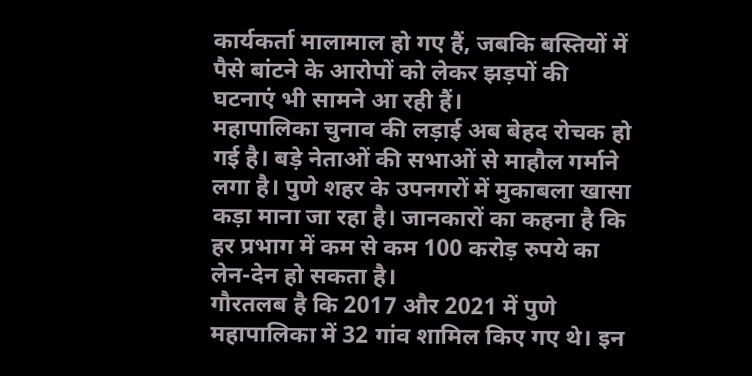कार्यकर्ता मालामाल हो गए हैं, जबकि बस्तियों में पैसे बांटने के आरोपों को लेकर झड़पों की घटनाएं भी सामने आ रही हैं।
महापालिका चुनाव की लड़ाई अब बेहद रोचक हो गई है। बड़े नेताओं की सभाओं से माहौल गर्माने लगा है। पुणे शहर के उपनगरों में मुकाबला खासा कड़ा माना जा रहा है। जानकारों का कहना है कि हर प्रभाग में कम से कम 100 करोड़ रुपये का लेन-देन हो सकता है।
गौरतलब है कि 2017 और 2021 में पुणे महापालिका में 32 गांव शामिल किए गए थे। इन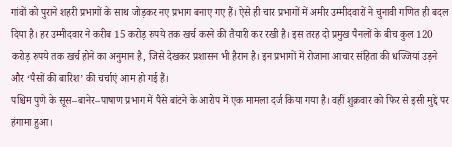गांवों को पुराने शहरी प्रभागों के साथ जोड़कर नए प्रभाग बनाए गए हैं। ऐसे ही चार प्रभागों में अमीर उम्मीदवारों ने चुनावी गणित ही बदल दिया है। हर उम्मीदवार ने करीब 15 करोड़ रुपये तक खर्च करने की तैयारी कर रखी है। इस तरह दो प्रमुख पैनलों के बीच कुल 120 करोड़ रुपये तक खर्च होने का अनुमान है, जिसे देखकर प्रशासन भी हैरान है। इन प्रभागों में रोजाना आचार संहिता की धज्जियां उड़ने और ‘पैसों की बारिश’ की चर्चाएं आम हो गई हैं।
पश्चिम पुणे के सूस–बानेर–पाषाण प्रभाग में पैसे बांटने के आरोप में एक मामला दर्ज किया गया है। वहीं शुक्रवार को फिर से इसी मुद्दे पर हंगामा हुआ।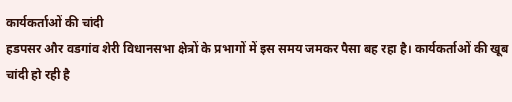कार्यकर्ताओं की चांदी
हडपसर और वडगांव शेरी विधानसभा क्षेत्रों के प्रभागों में इस समय जमकर पैसा बह रहा है। कार्यकर्ताओं की खूब चांदी हो रही है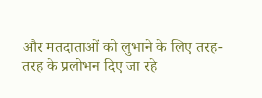और मतदाताओं को लुभाने के लिए तरह-तरह के प्रलोभन दिए जा रहे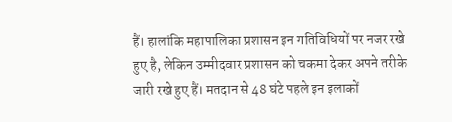हैं। हालांकि महापालिका प्रशासन इन गतिविधियों पर नजर रखे हुए है, लेकिन उम्मीदवार प्रशासन को चकमा देकर अपने तरीके जारी रखे हुए हैं। मतदान से 48 घंटे पहले इन इलाकों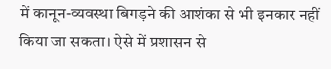में कानून-व्यवस्था बिगड़ने की आशंका से भी इनकार नहीं किया जा सकता। ऐसे में प्रशासन से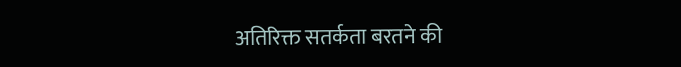अतिरिक्त सतर्कता बरतने की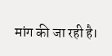मांग की जा रही है।